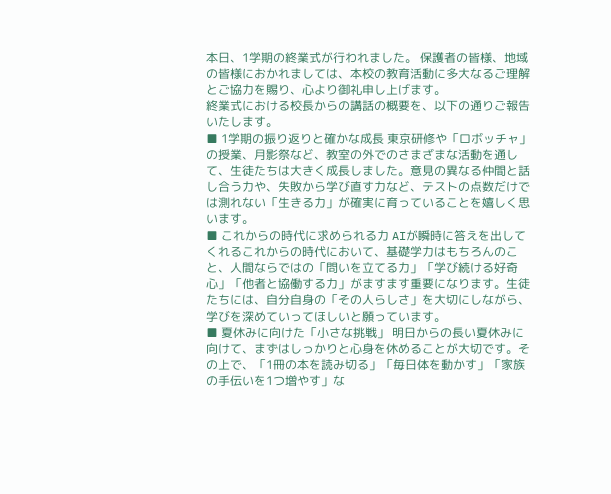本日、1学期の終業式が行われました。 保護者の皆様、地域の皆様におかれましては、本校の教育活動に多大なるご理解とご協力を賜り、心より御礼申し上げます。
終業式における校長からの講話の概要を、以下の通りご報告いたします。
■ 1学期の振り返りと確かな成長 東京研修や「ロボッチャ」の授業、月影祭など、教室の外でのさまざまな活動を通して、生徒たちは大きく成長しました。意見の異なる仲間と話し合う力や、失敗から学び直す力など、テストの点数だけでは測れない「生きる力」が確実に育っていることを嬉しく思います。
■ これからの時代に求められる力 AIが瞬時に答えを出してくれるこれからの時代において、基礎学力はもちろんのこと、人間ならではの「問いを立てる力」「学び続ける好奇心」「他者と協働する力」がますます重要になります。生徒たちには、自分自身の「その人らしさ」を大切にしながら、学びを深めていってほしいと願っています。
■ 夏休みに向けた「小さな挑戦」 明日からの長い夏休みに向けて、まずはしっかりと心身を休めることが大切です。その上で、「1冊の本を読み切る」「毎日体を動かす」「家族の手伝いを1つ増やす」な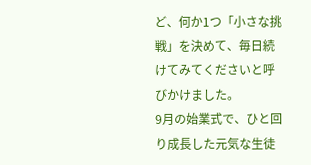ど、何か1つ「小さな挑戦」を決めて、毎日続けてみてくださいと呼びかけました。
9月の始業式で、ひと回り成長した元気な生徒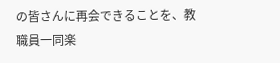の皆さんに再会できることを、教職員一同楽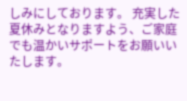しみにしております。 充実した夏休みとなりますよう、ご家庭でも温かいサポートをお願いいたします。